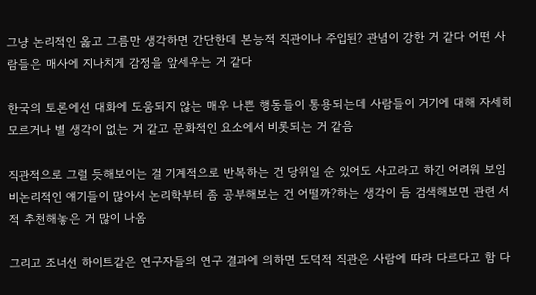그냥 논리적인 옳고 그름만 생각하면 간단한데 본능적 직관이나 주입된? 관념이 강한 거 같다 어떤 사람들은 매사에 지나치게 감정을 앞세우는 거 같다

한국의 토론에선 대화에 도움되지 않는 매우 나쁜 행동들이 통용되는데 사람들이 거기에 대해 자세히 모르거나 별 생각이 없는 거 같고 문화적인 요소에서 비롯되는 거 같음

직관적으로 그럴 듯해보이는 걸 기계적으로 반복하는 건 당위일 순 있어도 사고라고 하긴 어려워 보임
비논리적인 얘기들이 많아서 논리학부터 좀 공부해보는 건 어떨까?하는 생각이 듬 검색해보면 관련 서적 추천해놓은 거 많이 나옴

그리고 조너선 하이트같은 연구자들의 연구 결과에 의하면 도덕적 직관은 사람에 따라 다르다고 함 다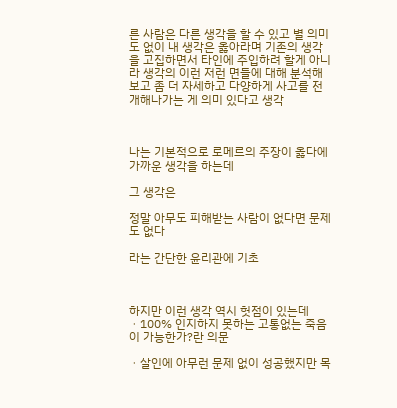른 사람은 다른 생각을 할 수 있고 별 의미도 없이 내 생각은 옳아라며 기존의 생각을 고집하면서 타인에 주입하려 할게 아니라 생각의 이런 저런 면들에 대해 분석해 보고 좀 더 자세하고 다양하게 사고를 전개해나가는 게 의미 있다고 생각



나는 기본적으로 로메르의 주장이 옳다에 가까운 생각을 하는데

그 생각은

정말 아무도 피해받는 사람이 없다면 문제도 없다

라는 간단한 윤리관에 기초



하지만 이런 생각 역시 헛점이 있는데
ㆍ100% 인지하지 못하는 고통없는 죽음이 가능한가?란 의문

ㆍ살인에 아무런 문제 없이 성공했지만 목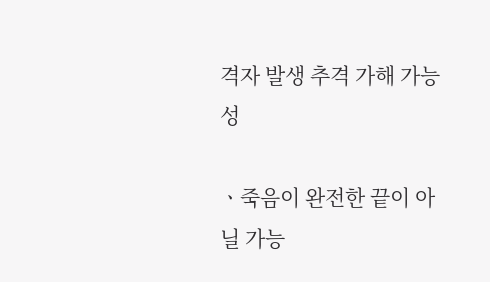격자 발생 추격 가해 가능성

ㆍ죽음이 완전한 끝이 아닐 가능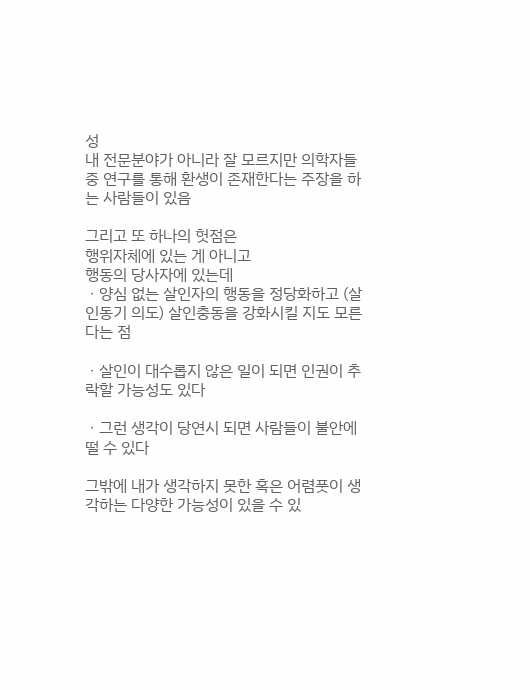성
내 전문분야가 아니라 잘 모르지만 의학자들 중 연구를 통해 환생이 존재한다는 주장을 하는 사람들이 있음

그리고 또 하나의 헛점은
행위자체에 있는 게 아니고
행동의 당사자에 있는데
ㆍ양심 없는 살인자의 행동을 정당화하고 (살인동기 의도) 살인충동을 강화시킬 지도 모른다는 점

ㆍ살인이 대수롭지 않은 일이 되면 인권이 추락할 가능성도 있다

ㆍ그런 생각이 당연시 되면 사람들이 불안에 떨 수 있다

그밖에 내가 생각하지 못한 혹은 어렴풋이 생각하는 다양한 가능성이 있을 수 있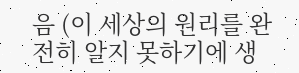음 (이 세상의 원리를 완전히 알지 못하기에 생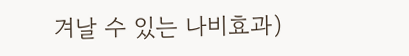겨날 수 있는 나비효과)